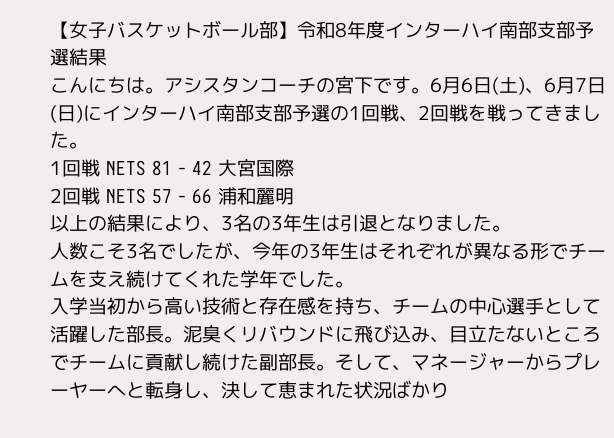【女子バスケットボール部】令和8年度インターハイ南部支部予選結果
こんにちは。アシスタンコーチの宮下です。6月6日(土)、6月7日(日)にインターハイ南部支部予選の1回戦、2回戦を戦ってきました。
1回戦 NETS 81 - 42 大宮国際
2回戦 NETS 57 - 66 浦和麗明
以上の結果により、3名の3年生は引退となりました。
人数こそ3名でしたが、今年の3年生はそれぞれが異なる形でチームを支え続けてくれた学年でした。
入学当初から高い技術と存在感を持ち、チームの中心選手として活躍した部長。泥臭くリバウンドに飛び込み、目立たないところでチームに貢献し続けた副部長。そして、マネージャーからプレーヤーへと転身し、決して恵まれた状況ばかり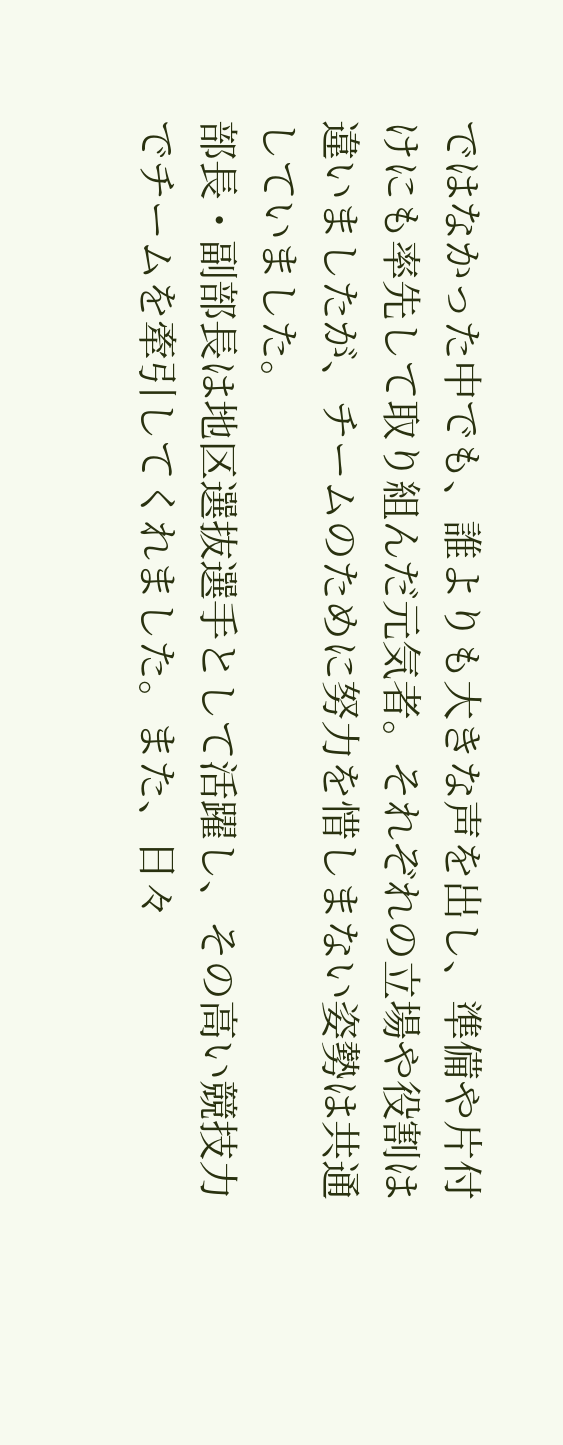ではなかった中でも、誰よりも大きな声を出し、準備や片付けにも率先して取り組んだ元気者。それぞれの立場や役割は違いましたが、チームのために努力を惜しまない姿勢は共通していました。
部長・副部長は地区選抜選手として活躍し、その高い競技力でチームを牽引してくれました。また、日々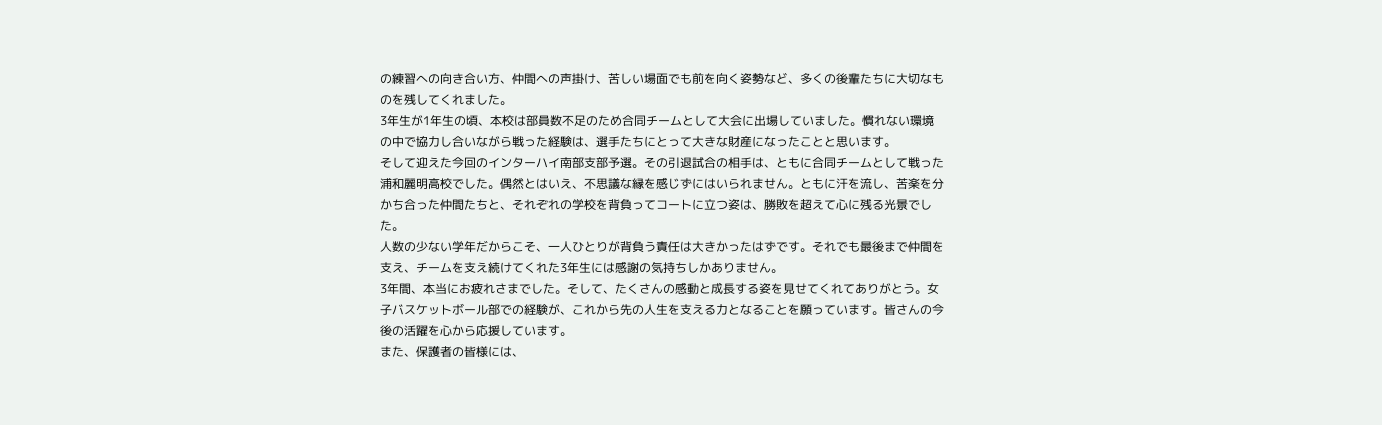の練習への向き合い方、仲間への声掛け、苦しい場面でも前を向く姿勢など、多くの後輩たちに大切なものを残してくれました。
3年生が1年生の頃、本校は部員数不足のため合同チームとして大会に出場していました。慣れない環境の中で協力し合いながら戦った経験は、選手たちにとって大きな財産になったことと思います。
そして迎えた今回のインターハイ南部支部予選。その引退試合の相手は、ともに合同チームとして戦った浦和麗明高校でした。偶然とはいえ、不思議な縁を感じずにはいられません。ともに汗を流し、苦楽を分かち合った仲間たちと、それぞれの学校を背負ってコートに立つ姿は、勝敗を超えて心に残る光景でした。
人数の少ない学年だからこそ、一人ひとりが背負う責任は大きかったはずです。それでも最後まで仲間を支え、チームを支え続けてくれた3年生には感謝の気持ちしかありません。
3年間、本当にお疲れさまでした。そして、たくさんの感動と成長する姿を見せてくれてありがとう。女子バスケットボール部での経験が、これから先の人生を支える力となることを願っています。皆さんの今後の活躍を心から応援しています。
また、保護者の皆様には、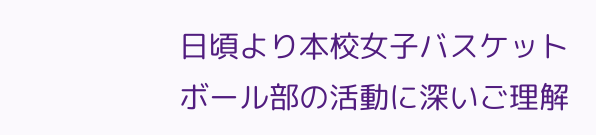日頃より本校女子バスケットボール部の活動に深いご理解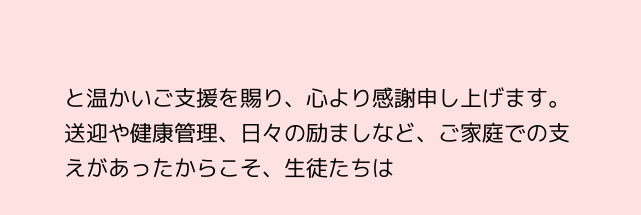と温かいご支援を賜り、心より感謝申し上げます。送迎や健康管理、日々の励ましなど、ご家庭での支えがあったからこそ、生徒たちは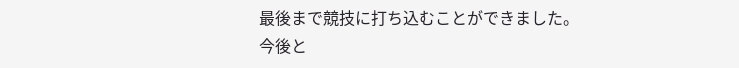最後まで競技に打ち込むことができました。
今後と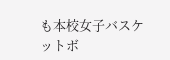も本校女子バスケットボ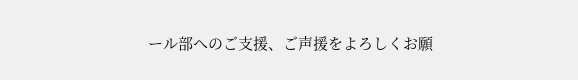ール部へのご支援、ご声援をよろしくお願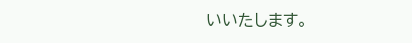いいたします。